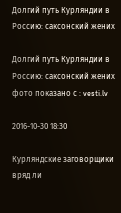Долгий путь Курляндии в Россию: саксонский жених

Долгий путь Курляндии в Россию: саксонский жених
фото показано с : vesti.lv

2016-10-30 18:30

Курляндские заговорщики вряд ли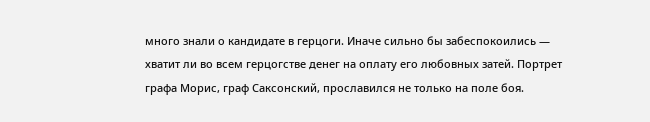много знали о кандидате в герцоги. Иначе сильно бы забеспокоились — хватит ли во всем герцогстве денег на оплату его любовных затей. Портрет графа Морис, граф Саксонский, прославился не только на поле боя.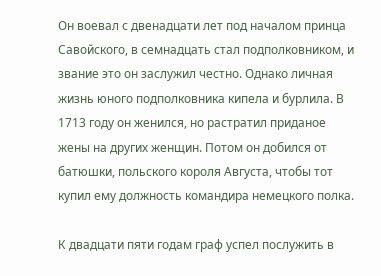Он воевал с двенадцати лет под началом принца Савойского, в семнадцать стал подполковником, и звание это он заслужил честно. Однако личная жизнь юного подполковника кипела и бурлила. В 1713 году он женился, но растратил приданое жены на других женщин. Потом он добился от батюшки, польского короля Августа, чтобы тот купил ему должность командира немецкого полка.

К двадцати пяти годам граф успел послужить в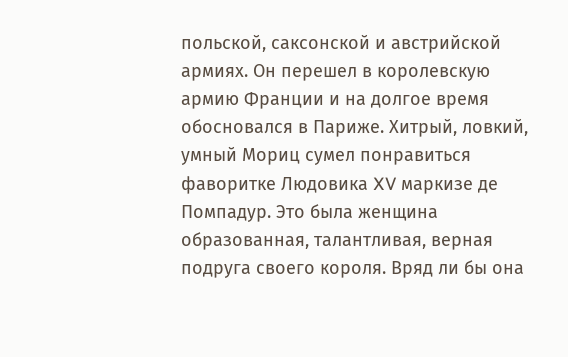польской, саксонской и австрийской армиях. Он перешел в королевскую армию Франции и на долгое время обосновался в Париже. Хитрый, ловкий, умный Мориц сумел понравиться фаворитке Людовика XV маркизе де Помпадур. Это была женщина образованная, талантливая, верная подруга своего короля. Вряд ли бы она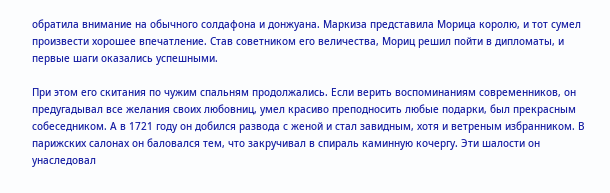обратила внимание на обычного солдафона и донжуана. Маркиза представила Морица королю, и тот сумел произвести хорошее впечатление. Став советником его величества, Мориц решил пойти в дипломаты, и первые шаги оказались успешными.

При этом его скитания по чужим спальням продолжались. Если верить воспоминаниям современников, он предугадывал все желания своих любовниц, умел красиво преподносить любые подарки, был прекрасным собеседником. А в 1721 году он добился развода с женой и стал завидным, хотя и ветреным избранником. В парижских салонах он баловался тем, что закручивал в спираль каминную кочергу. Эти шалости он унаследовал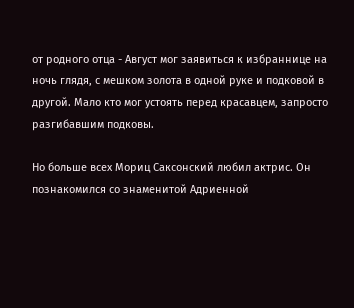от родного отца - Август мог заявиться к избраннице на ночь глядя, с мешком золота в одной руке и подковой в другой. Мало кто мог устоять перед красавцем, запросто разгибавшим подковы.

Но больше всех Мориц Саксонский любил актрис. Он познакомился со знаменитой Адриенной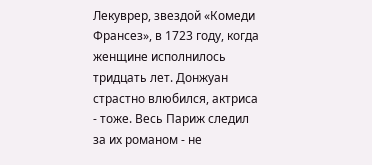Лекуврер, звездой «Комеди Франсез», в 1723 году, когда женщине исполнилось тридцать лет. Донжуан страстно влюбился, актриса - тоже. Весь Париж следил за их романом - не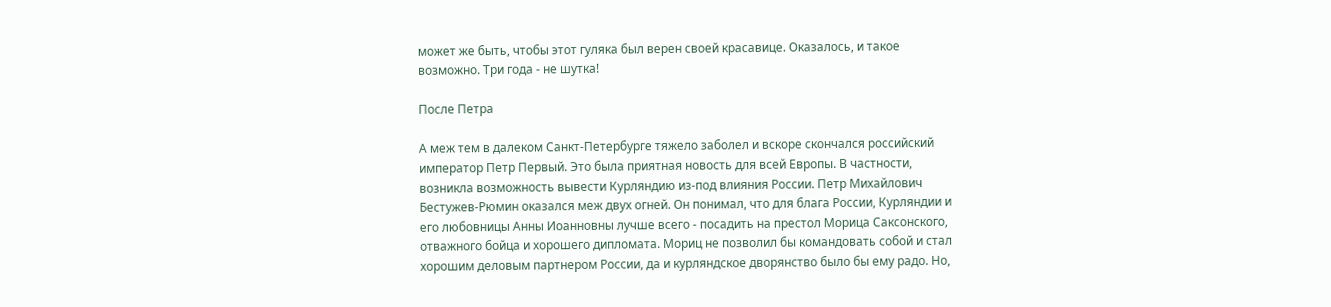может же быть, чтобы этот гуляка был верен своей красавице. Оказалось, и такое возможно. Три года - не шутка!

После Петра

А меж тем в далеком Санкт-Петербурге тяжело заболел и вскоре скончался российский император Петр Первый. Это была приятная новость для всей Европы. В частности, возникла возможность вывести Курляндию из-под влияния России. Петр Михайлович Бестужев-Рюмин оказался меж двух огней. Он понимал, что для блага России, Курляндии и его любовницы Анны Иоанновны лучше всего - посадить на престол Морица Саксонского, отважного бойца и хорошего дипломата. Мориц не позволил бы командовать собой и стал хорошим деловым партнером России, да и курляндское дворянство было бы ему радо. Но,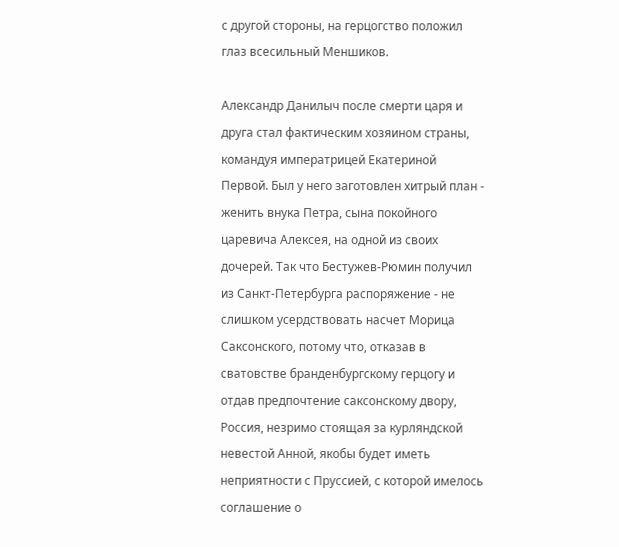с другой стороны, на герцогство положил глаз всесильный Меншиков.

Александр Данилыч после смерти царя и друга стал фактическим хозяином страны, командуя императрицей Екатериной Первой. Был у него заготовлен хитрый план - женить внука Петра, сына покойного царевича Алексея, на одной из своих дочерей. Так что Бестужев-Рюмин получил из Санкт-Петербурга распоряжение - не слишком усердствовать насчет Морица Саксонского, потому что, отказав в сватовстве бранденбургскому герцогу и отдав предпочтение саксонскому двору, Россия, незримо стоящая за курляндской невестой Анной, якобы будет иметь неприятности с Пруссией, с которой имелось соглашение о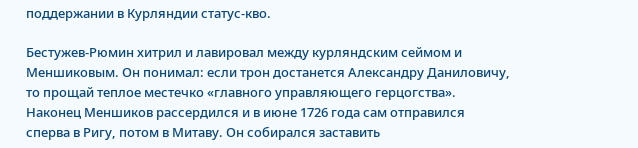поддержании в Курляндии статус-кво.

Бестужев-Рюмин хитрил и лавировал между курляндским сеймом и Меншиковым. Он понимал: если трон достанется Александру Даниловичу, то прощай теплое местечко «главного управляющего герцогства». Наконец Меншиков рассердился и в июне 1726 года сам отправился сперва в Ригу, потом в Митаву. Он собирался заставить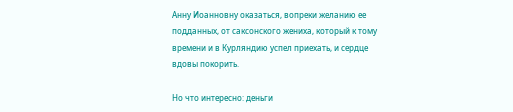Анну Иоанновну оказаться, вопреки желанию ее подданных, от саксонского жениха, который к тому времени и в Курляндию успел приехать, и сердце вдовы покорить.

Но что интересно: деньги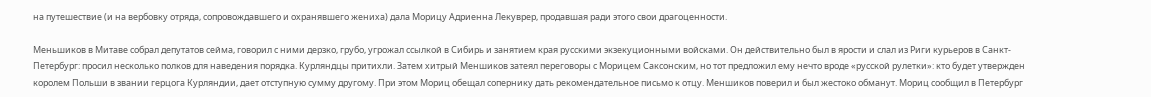на путешествие (и на вербовку отряда, сопровождавшего и охранявшего жениха) дала Морицу Адриенна Лекуврер, продавшая ради этого свои драгоценности.

Меньшиков в Митаве собрал депутатов сейма, говорил с ними дерзко, грубо, угрожал ссылкой в Сибирь и занятием края русскими экзекуционными войсками. Он действительно был в ярости и слал из Риги курьеров в Санкт-Петербург: просил несколько полков для наведения порядка. Курляндцы притихли. Затем хитрый Меншиков затеял переговоры с Морицем Саксонским, но тот предложил ему нечто вроде «русской рулетки»: кто будет утвержден королем Польши в звании герцога Курляндии, дает отступную сумму другому. При этом Мориц обещал сопернику дать рекомендательное письмо к отцу. Меншиков поверил и был жестоко обманут. Мориц сообщил в Петербург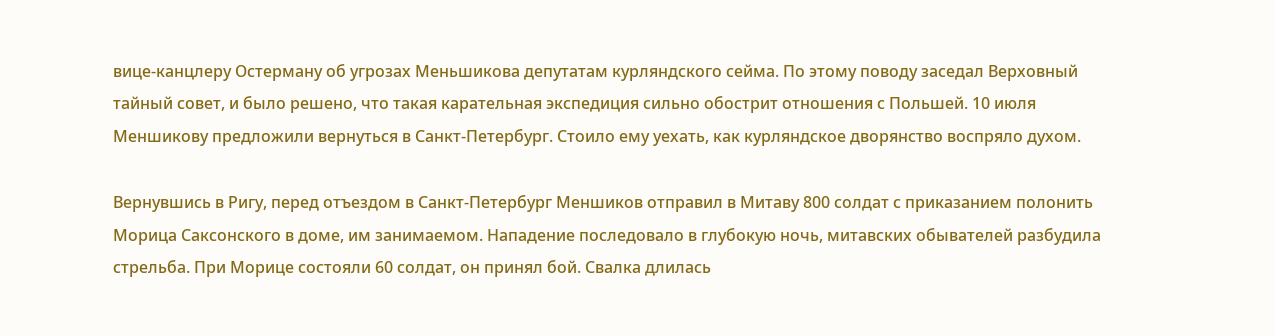вице-канцлеру Остерману об угрозах Меньшикова депутатам курляндского сейма. По этому поводу заседал Верховный тайный совет, и было решено, что такая карательная экспедиция сильно обострит отношения с Польшей. 10 июля Меншикову предложили вернуться в Санкт-Петербург. Стоило ему уехать, как курляндское дворянство воспряло духом.

Вернувшись в Ригу, перед отъездом в Санкт-Петербург Меншиков отправил в Митаву 800 солдат с приказанием полонить Морица Саксонского в доме, им занимаемом. Нападение последовало в глубокую ночь, митавских обывателей разбудила стрельба. При Морице состояли 60 солдат, он принял бой. Свалка длилась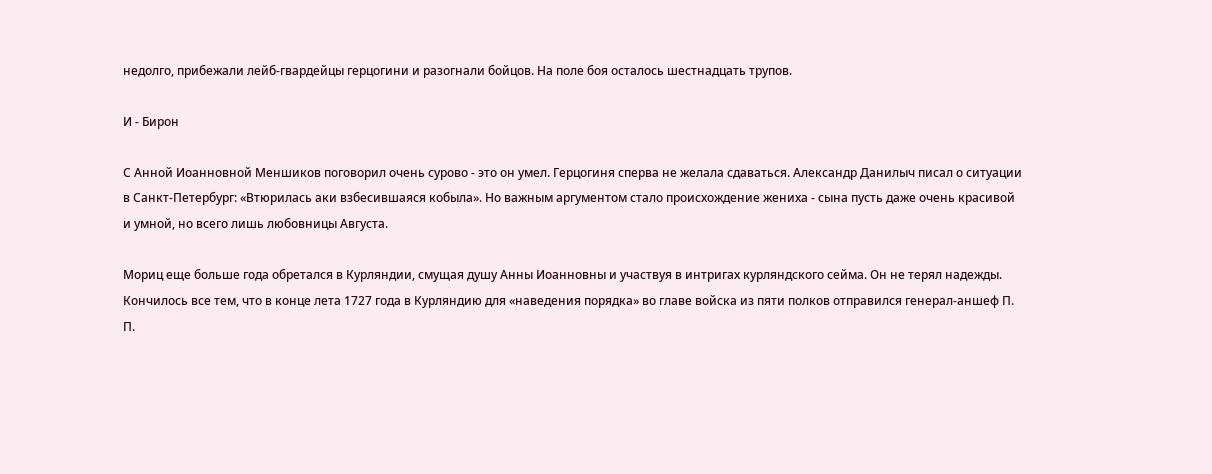недолго, прибежали лейб-гвардейцы герцогини и разогнали бойцов. На поле боя осталось шестнадцать трупов.

И - Бирон

С Анной Иоанновной Меншиков поговорил очень сурово - это он умел. Герцогиня сперва не желала сдаваться. Александр Данилыч писал о ситуации в Санкт-Петербург: «Втюрилась аки взбесившаяся кобыла». Но важным аргументом стало происхождение жениха - сына пусть даже очень красивой и умной, но всего лишь любовницы Августа.

Мориц еще больше года обретался в Курляндии, смущая душу Анны Иоанновны и участвуя в интригах курляндского сейма. Он не терял надежды. Кончилось все тем, что в конце лета 1727 года в Курляндию для «наведения порядка» во главе войска из пяти полков отправился генерал-аншеф П. П.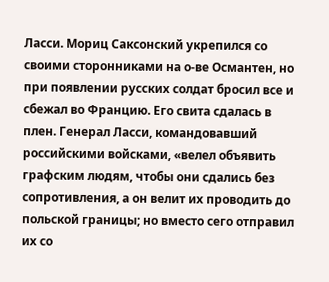Ласси. Мориц Саксонский укрепился со своими сторонниками на о-ве Османтен, но при появлении русских солдат бросил все и сбежал во Францию. Его свита сдалась в плен. Генерал Ласси, командовавший российскими войсками, «велел объявить графским людям, чтобы они сдались без сопротивления, а он велит их проводить до польской границы; но вместо сего отправил их со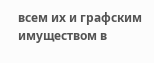всем их и графским имуществом в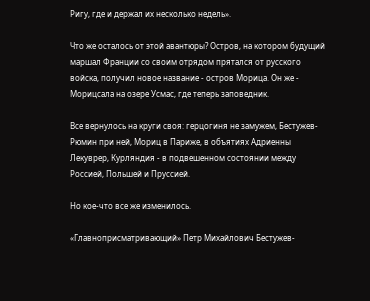Ригу, где и держал их несколько недель».

Что же осталось от этой авантюры? Остров, на котором будущий маршал Франции со своим отрядом прятался от русского войска, получил новое название - остров Морица. Он же - Морицсала на озере Усмас, где теперь заповедник.

Все вернулось на круги своя: герцогиня не замужем, Бестужев-Рюмин при ней, Мориц в Париже, в объятиях Адриенны Лекуврер, Курляндия - в подвешенном состоянии между Россией, Польшей и Пруссией.

Но кое-что все же изменилось.

«Главноприсматривающий» Петр Михайлович Бестужев-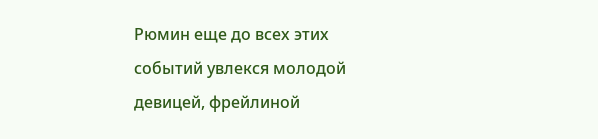Рюмин еще до всех этих событий увлекся молодой девицей, фрейлиной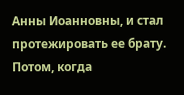Анны Иоанновны, и стал протежировать ее брату. Потом, когда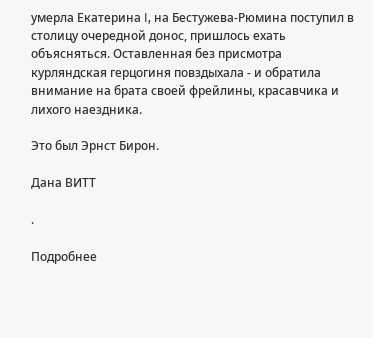умерла Екатерина I, на Бестужева-Рюмина поступил в столицу очередной донос, пришлось ехать объясняться. Оставленная без присмотра курляндская герцогиня повздыхала - и обратила внимание на брата своей фрейлины, красавчика и лихого наездника.

Это был Эрнст Бирон.

Дана ВИТТ

.

Подробнее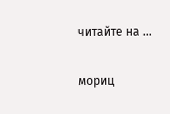читайте на ...

мориц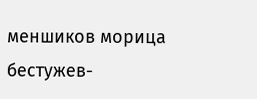меншиков морица бестужев-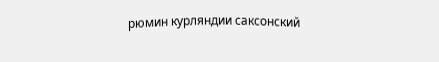рюмин курляндии саксонский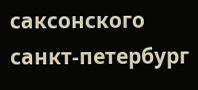саксонского санкт-петербург